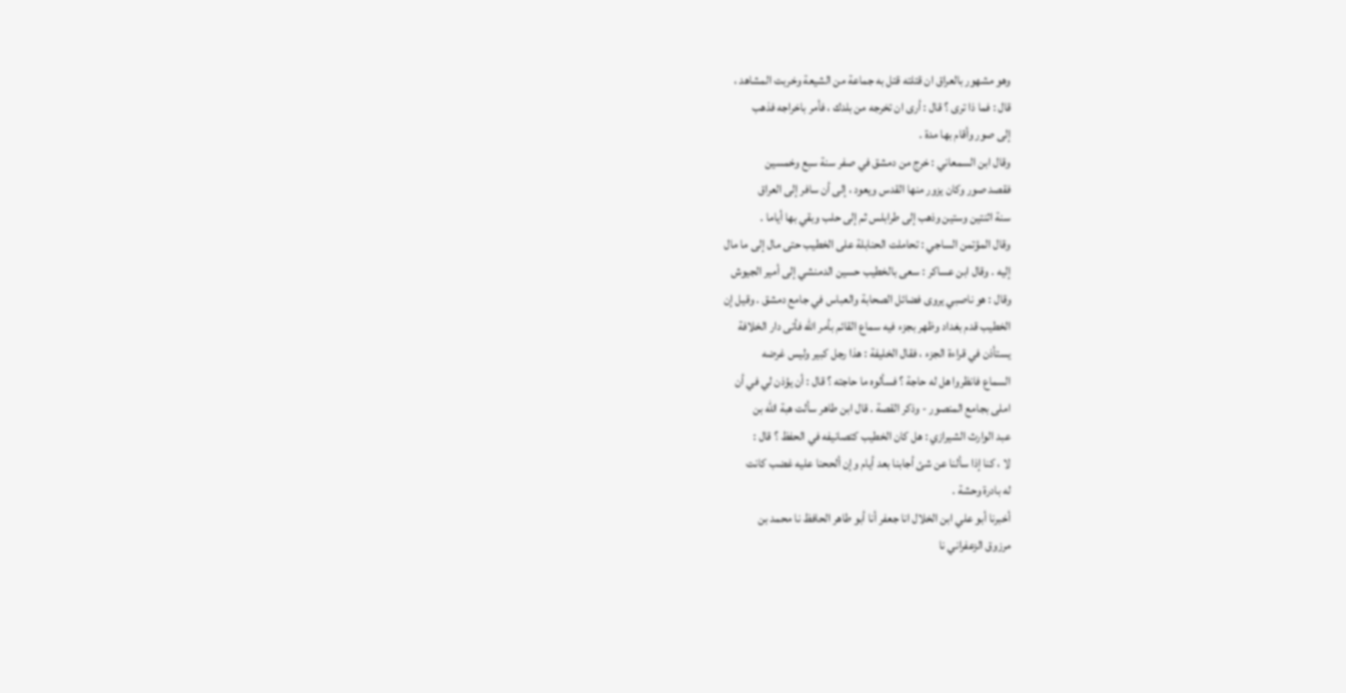وهو مشهور بالعراق ان قتلته قتل به جماعة من الشيعة وخربت المشاهد ،
قال : فما ذا ترى ؟ قال : أرى ان تخرجه من بلدك ، فأمر باخراجه فذهب
إلى صور وأقام بها مدة .
وقال ابن السمعاني : خرج من دمشق في صفر سنة سبع وخمسين
فقصد صور وكان يزور منها القدس ويعود ، إلى أن سافر إلى العراق
سنة اثنتين وستين وذهب إلى طرابلس ثم إلى حلب وبقي بها أياما .
وقال المؤتمن الساجي : تحاملت الحنابلة على الخطيب حتى مال إلى ما مال
إليه . وقال ابن عساكر : سعى بالخطيب حسين الدمنشي إلى أمير الجيوش
وقال : هو ناصبي يروى فضائل الصحابة والعباس في جامع دمشق . وقيل إن
الخطيب قدم بغداد وظهر بجزء فيه سماع القائم بأمر الله فأتى دار الخلافة
يستأذن في قراءة الجزء ، فقال الخليفة : هذا رجل كبير وليس غرضه
السماع فانظروا هل له حاجة ؟ فسألوه ما حاجته ؟ قال : أن يؤذن لي في أن
املى بجامع المنصور - وذكر القصة . قال ابن طاهر سألت هبة الله بن
عبد الوارث الشيرازي : هل كان الخطيب كتصانيفه في الحفظ ؟ قال :
لا ، كنا إذا سألنا عن شئ أجابنا بعد أيام وإن ألححنا عليه غضب كانت
له بادرة وحشة .
أخبرنا أبو علي ابن الخلال انا جعفر أنا أبو طاهر الحافظ نا محمد بن
مرزوق الزعفراني نا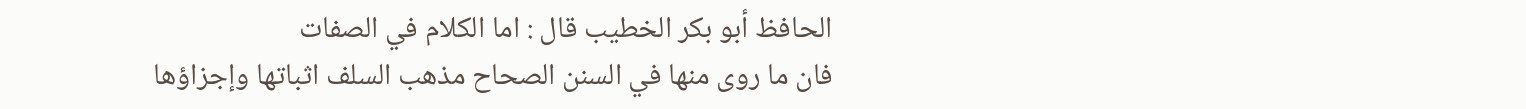الحافظ أبو بكر الخطيب قال : اما الكلام في الصفات
فان ما روى منها في السنن الصحاح مذهب السلف اثباتها وإجزاؤها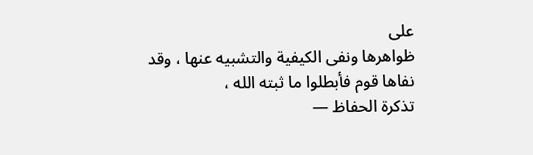على
ظواهرها ونفى الكيفية والتشبيه عنها ، وقد نفاها قوم فأبطلوا ما ثبته الله ،
تذكرة الحفاظ —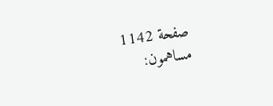صفحة 1142
مساهمون: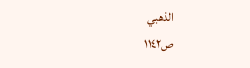الذهبي
ص١١٤٢